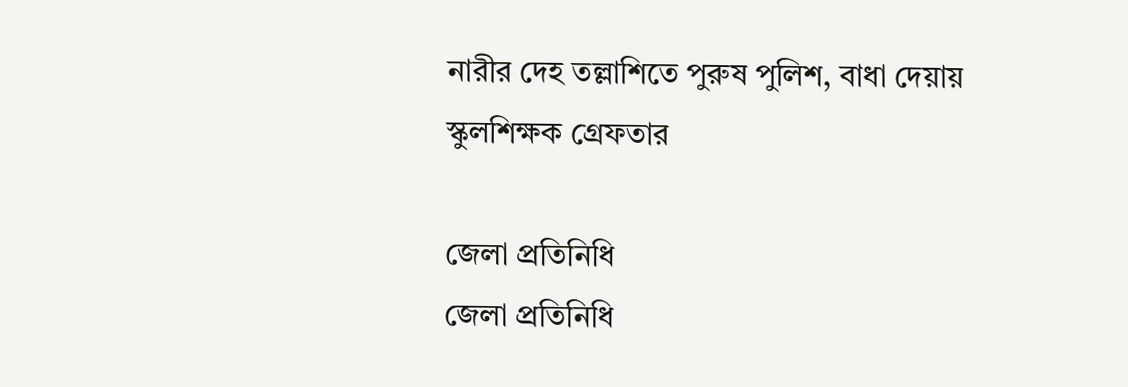নারীর দেহ তল্লাশিতে পুরুষ পুলিশ, বাধা দেয়ায় স্কুলশিক্ষক গ্রেফতার

জেলা প্রতিনিধি
জেলা প্রতিনিধি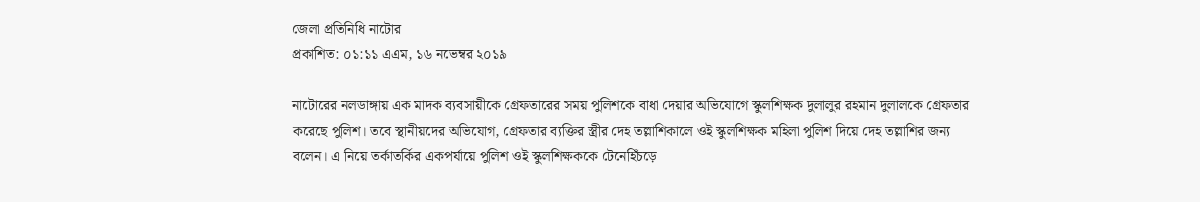জেলা প্রতিনিধি নাটোর
প্রকাশিত: ০১:১১ এএম, ১৬ নভেম্বর ২০১৯

নাটোরের নলডাঙ্গায় এক মাদক ব্যবসায়ীকে গ্রেফতারের সময় পুলিশকে বাধা দেয়ার অভিযোগে স্কুলশিক্ষক দুলালুর রহমান দুলালকে গ্রেফতার করেছে পুলিশ। তবে স্থানীয়দের অভিযোগ, গ্রেফতার ব্যক্তির স্ত্রীর দেহ তল্লাশিকালে ওই স্কুলশিক্ষক মহিলা পুলিশ দিয়ে দেহ তল্লাশির জন্য বলেন। এ নিয়ে তর্কাতর্কির একপর্যায়ে পুলিশ ওই স্কুলশিক্ষককে টেনেহিঁচড়ে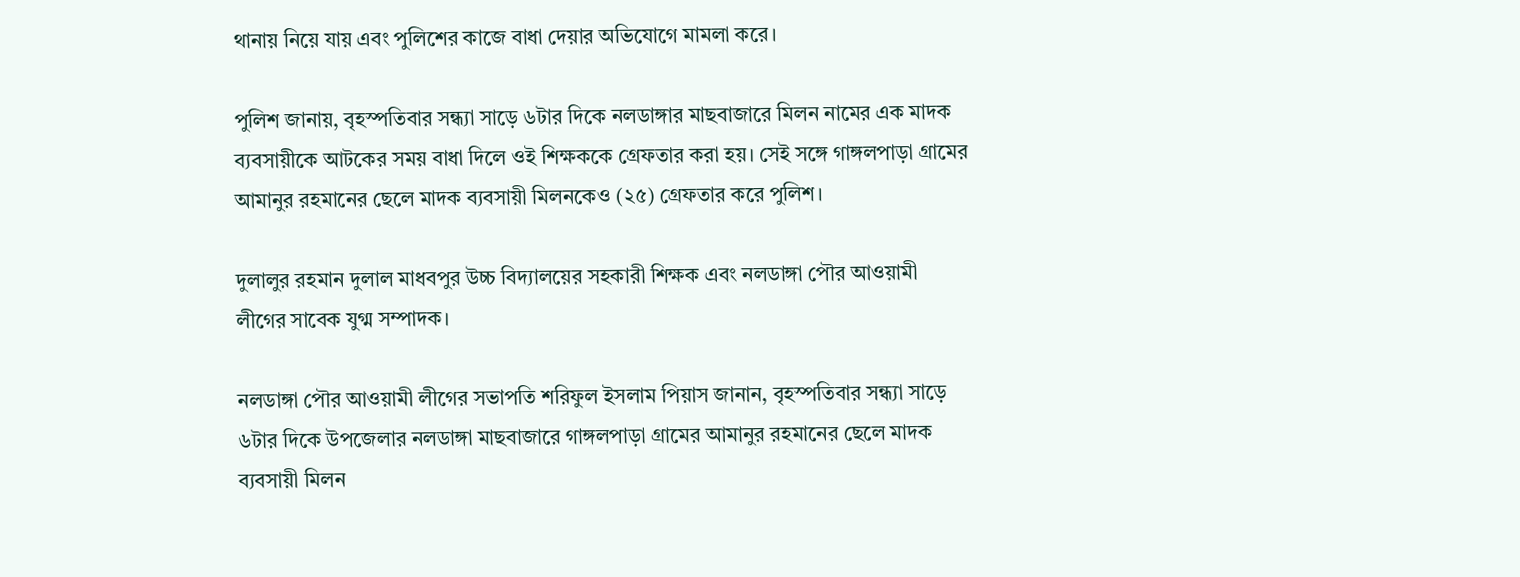থানায় নিয়ে যায় এবং পুলিশের কাজে বাধা দেয়ার অভিযোগে মামলা করে।

পুলিশ জানায়, বৃহস্পতিবার সন্ধ্যা সাড়ে ৬টার দিকে নলডাঙ্গার মাছবাজারে মিলন নামের এক মাদক ব্যবসায়ীকে আটকের সময় বাধা দিলে ওই শিক্ষককে গ্রেফতার করা হয়। সেই সঙ্গে গাঙ্গলপাড়া গ্রামের আমানুর রহমানের ছেলে মাদক ব্যবসায়ী মিলনকেও (২৫) গ্রেফতার করে পুলিশ।

দুলালুর রহমান দুলাল মাধবপুর উচ্চ বিদ্যালয়ের সহকারী শিক্ষক এবং নলডাঙ্গা পৌর আওয়ামী লীগের সাবেক যুগ্ম সম্পাদক।

নলডাঙ্গা পৌর আওয়ামী লীগের সভাপতি শরিফুল ইসলাম পিয়াস জানান, বৃহস্পতিবার সন্ধ্যা সাড়ে ৬টার দিকে উপজেলার নলডাঙ্গা মাছবাজারে গাঙ্গলপাড়া গ্রামের আমানুর রহমানের ছেলে মাদক ব্যবসায়ী মিলন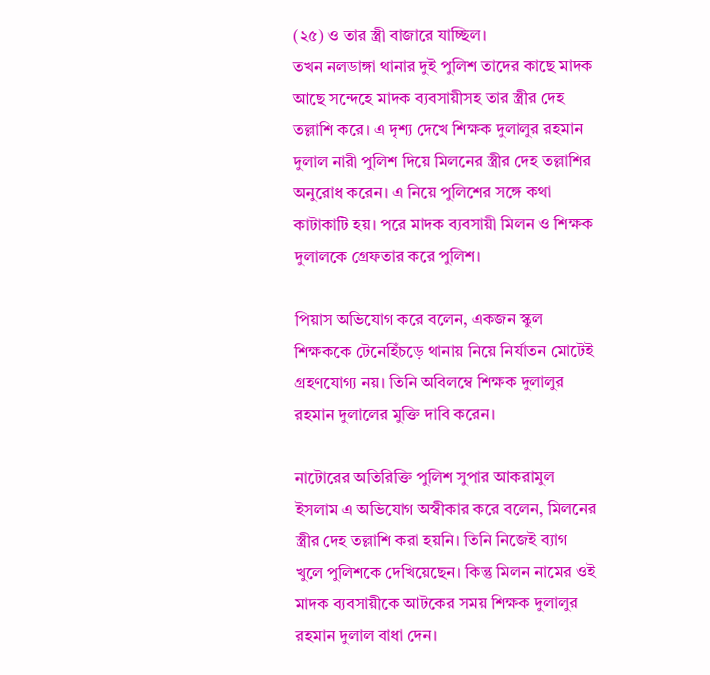(২৫) ও তার স্ত্রী বাজারে যাচ্ছিল।
তখন নলডাঙ্গা থানার দুই পুলিশ তাদের কাছে মাদক আছে সন্দেহে মাদক ব্যবসায়ীসহ তার স্ত্রীর দেহ তল্লাশি করে। এ দৃশ্য দেখে শিক্ষক দুলালুর রহমান দুলাল নারী পুলিশ দিয়ে মিলনের স্ত্রীর দেহ তল্লাশির অনুরোধ করেন। এ নিয়ে পুলিশের সঙ্গে কথা কাটাকাটি হয়। পরে মাদক ব্যবসায়ী মিলন ও শিক্ষক দুলালকে গ্রেফতার করে পুলিশ।

পিয়াস অভিযোগ করে বলেন, একজন স্কুল শিক্ষককে টেনেহিঁচড়ে থানায় নিয়ে নির্যাতন মোটেই গ্রহণযোগ্য নয়। তিনি অবিলম্বে শিক্ষক দুলালুর রহমান দুলালের মুক্তি দাবি করেন।

নাটোরের অতিরিক্তি পুলিশ সুপার আকরামুল ইসলাম এ অভিযোগ অস্বীকার করে বলেন, মিলনের স্ত্রীর দেহ তল্লাশি করা হয়নি। তিনি নিজেই ব্যাগ খুলে পুলিশকে দেখিয়েছেন। কিন্তু মিলন নামের ওই মাদক ব্যবসায়ীকে আটকের সময় শিক্ষক দুলালুর রহমান দুলাল বাধা দেন।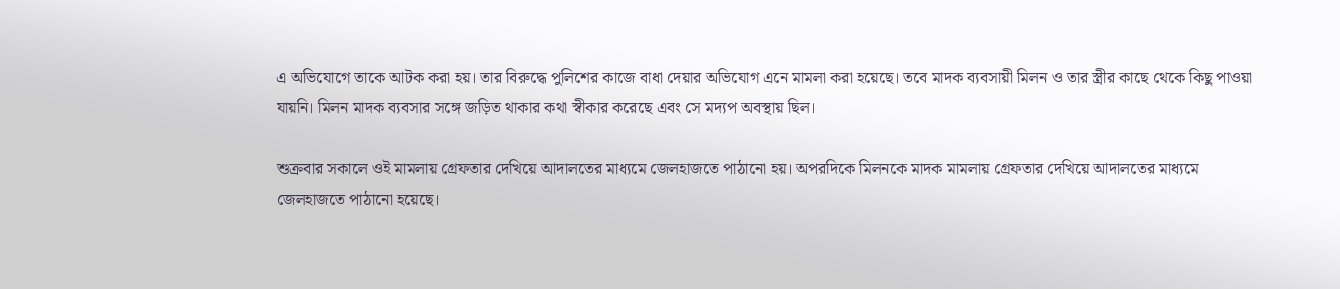এ অভিযোগে তাকে আটক করা হয়। তার বিরুদ্ধে পুলিশের কাজে বাধা দেয়ার অভিযোগ এনে মামলা করা হয়েছে। তবে মাদক ব্যবসায়ী মিলন ও তার স্ত্রীর কাছে থেকে কিছু পাওয়া যায়নি। মিলন মাদক ব্যবসার সঙ্গে জড়িত থাকার কথা স্বীকার করেছে এবং সে মদ্যপ অবস্থায় ছিল।

শুক্রবার সকালে ওই মামলায় গ্রেফতার দেখিয়ে আদালতের মাধ্যমে জেলহাজতে পাঠানো হয়। অপরদিকে মিলনকে মাদক মামলায় গ্রেফতার দেখিয়ে আদালতের মাধ্যমে জেলহাজতে পাঠানো হয়েছে।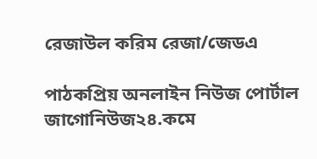রেজাউল করিম রেজা/জেডএ

পাঠকপ্রিয় অনলাইন নিউজ পোর্টাল জাগোনিউজ২৪.কমে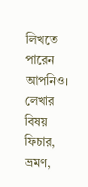লিখতে পারেন আপনিও। লেখার বিষয় ফিচার, ভ্রমণ,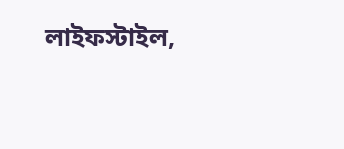লাইফস্টাইল,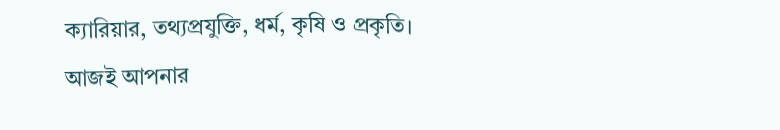ক্যারিয়ার, তথ্যপ্রযুক্তি, ধর্ম, কৃষি ও প্রকৃতি। আজই আপনার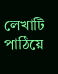লেখাটি পাঠিয়ে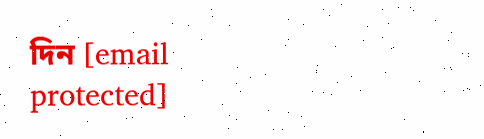দিন [email protected]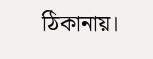ঠিকানায়।